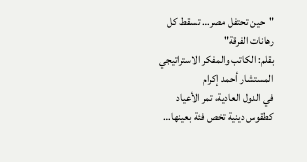"حين تحتفل مصر… تسقط كل رهانات الفرقة"
بقلم: الكاتب والمفكر الاستراتيجي المستشار أحمد إكرام
في الدول العادية، تمر الأعياد كطقوس دينية تخص فئة بعينها…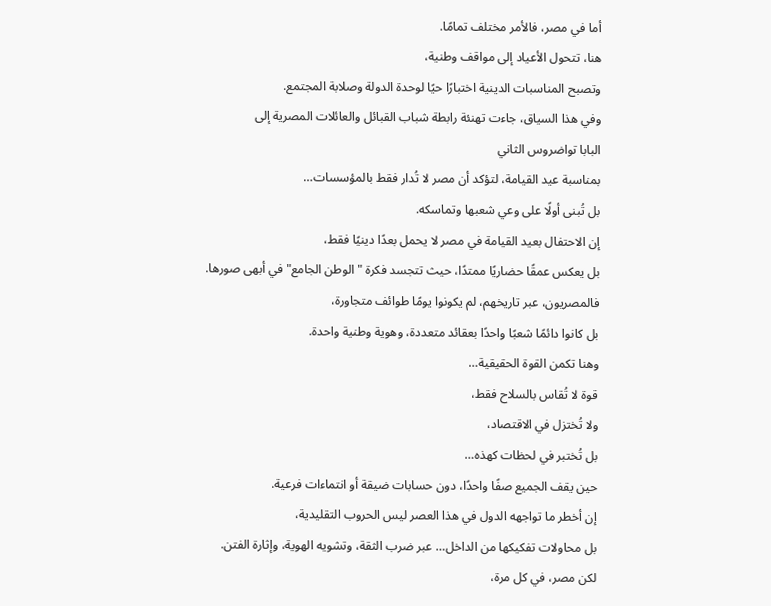أما في مصر، فالأمر مختلف تمامًا.
هنا، تتحول الأعياد إلى مواقف وطنية،
وتصبح المناسبات الدينية اختبارًا حيًا لوحدة الدولة وصلابة المجتمع.
وفي هذا السياق، جاءت تهنئة رابطة شباب القبائل والعائلات المصرية إلى
البابا تواضروس الثاني
بمناسبة عيد القيامة، لتؤكد أن مصر لا تُدار فقط بالمؤسسات…
بل تُبنى أولًا على وعي شعبها وتماسكه.
إن الاحتفال بعيد القيامة في مصر لا يحمل بعدًا دينيًا فقط،
بل يعكس عمقًا حضاريًا ممتدًا، حيث تتجسد فكرة "الوطن الجامع" في أبهى صورها.
فالمصريون، عبر تاريخهم، لم يكونوا يومًا طوائف متجاورة،
بل كانوا دائمًا شعبًا واحدًا بعقائد متعددة، وهوية وطنية واحدة.
وهنا تكمن القوة الحقيقية…
قوة لا تُقاس بالسلاح فقط،
ولا تُختزل في الاقتصاد،
بل تُختبر في لحظات كهذه…
حين يقف الجميع صفًا واحدًا، دون حسابات ضيقة أو انتماءات فرعية.
إن أخطر ما تواجهه الدول في هذا العصر ليس الحروب التقليدية،
بل محاولات تفكيكها من الداخل… عبر ضرب الثقة، وتشويه الهوية، وإثارة الفتن.
لكن مصر، في كل مرة،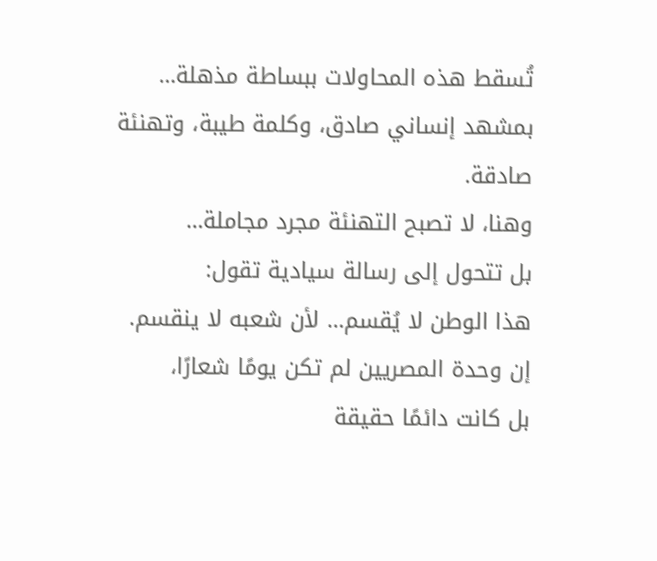تُسقط هذه المحاولات ببساطة مذهلة…
بمشهد إنساني صادق، وكلمة طيبة، وتهنئة صادقة.
وهنا، لا تصبح التهنئة مجرد مجاملة…
بل تتحول إلى رسالة سيادية تقول:
هذا الوطن لا يُقسم… لأن شعبه لا ينقسم.
إن وحدة المصريين لم تكن يومًا شعارًا،
بل كانت دائمًا حقيقة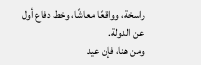راسخة، وواقعًا معاشًا، وخط دفاع أول عن الدولة.
ومن هنا، فإن عيد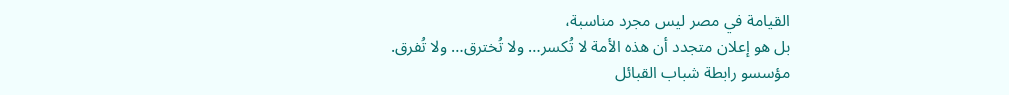القيامة في مصر ليس مجرد مناسبة،
بل هو إعلان متجدد أن هذه الأمة لا تُكسر… ولا تُخترق… ولا تُفرق.
مؤسسو رابطة شباب القبائل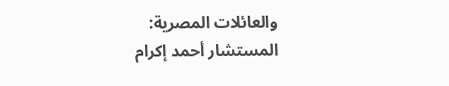والعائلات المصرية:
المستشار أحمد إكرام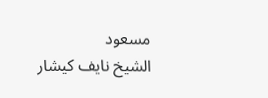مسعود
الشيخ نايف كيشار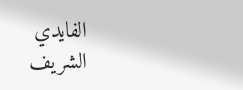الفايدي
الشريف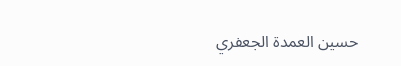حسين العمدة الجعفري